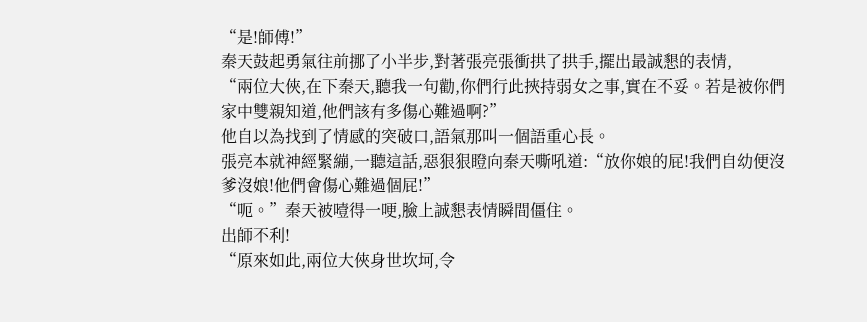“是!師傅!”
秦天鼓起勇氣往前挪了小半步,對著張亮張衝拱了拱手,擺出最誠懇的表情,
“兩位大俠,在下秦天,聽我一句勸,你們行此挾持弱女之事,實在不妥。若是被你們家中雙親知道,他們該有多傷心難過啊?”
他自以為找到了情感的突破口,語氣那叫一個語重心長。
張亮本就神經緊繃,一聽這話,惡狠狠瞪向秦天嘶吼道:“放你娘的屁!我們自幼便沒爹沒娘!他們會傷心難過個屁!”
“呃。”秦天被噎得一哽,臉上誠懇表情瞬間僵住。
出師不利!
“原來如此,兩位大俠身世坎坷,令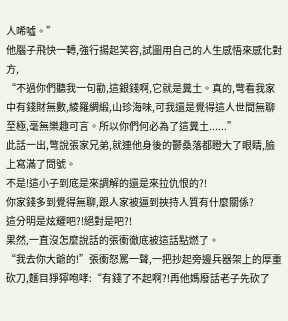人唏噓。”
他腦子飛快一轉,強行揚起笑容,試圖用自己的人生感悟來感化對方,
“不過你們聽我一句勸,這銀錢啊,它就是糞土。真的,彆看我家中有錢財無數,綾羅綢緞,山珍海味,可我還是覺得這人世間無聊至極,毫無樂趣可言。所以你們何必為了這糞土......”
此話一出,彆說張家兄弟,就連他身後的鬱桑落都瞪大了眼睛,臉上寫滿了問號。
不是!這小子到底是來調解的還是來拉仇恨的?!
你家錢多到覺得無聊,跟人家被逼到挾持人質有什麼關係?
這分明是炫耀吧?!絕對是吧?!
果然,一直沒怎麼說話的張衝徹底被這話點燃了。
“我去你大爺的!”張衝怒罵一聲,一把抄起旁邊兵器架上的厚重砍刀,麵目猙獰咆哮:“有錢了不起啊?!再他媽廢話老子先砍了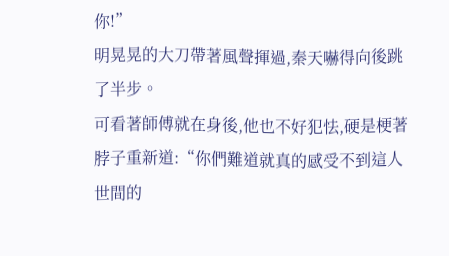你!”
明晃晃的大刀帶著風聲揮過,秦天嚇得向後跳了半步。
可看著師傅就在身後,他也不好犯怯,硬是梗著脖子重新道:“你們難道就真的感受不到這人世間的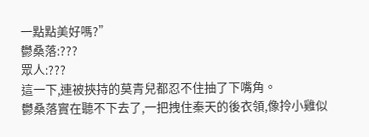一點點美好嗎?”
鬱桑落:???
眾人:???
這一下,連被挾持的莫青兒都忍不住抽了下嘴角。
鬱桑落實在聽不下去了,一把拽住秦天的後衣領,像拎小雞似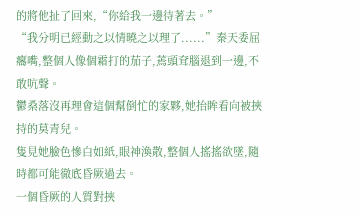的將他扯了回來,“你給我一邊待著去。”
“我分明已經動之以情曉之以理了......”秦天委屈癟嘴,整個人像個霜打的茄子,蔫頭耷腦退到一邊,不敢吭聲。
鬱桑落沒再理會這個幫倒忙的家夥,她抬眸看向被挾持的莫青兒。
隻見她臉色慘白如紙,眼神渙散,整個人搖搖欲墜,隨時都可能徹底昏厥過去。
一個昏厥的人質對挾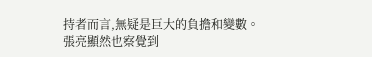持者而言,無疑是巨大的負擔和變數。
張亮顯然也察覺到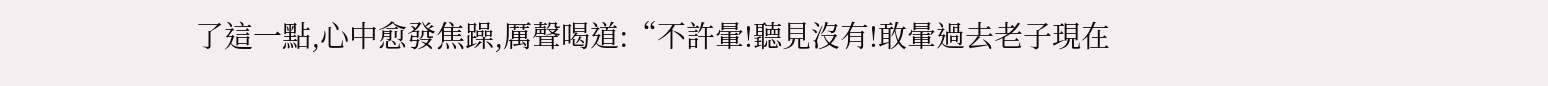了這一點,心中愈發焦躁,厲聲喝道:“不許暈!聽見沒有!敢暈過去老子現在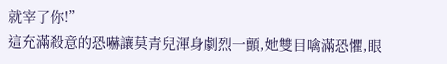就宰了你!”
這充滿殺意的恐嚇讓莫青兒渾身劇烈一顫,她雙目噙滿恐懼,眼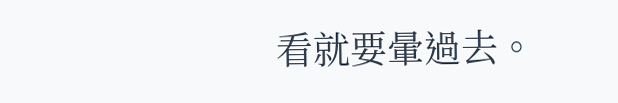看就要暈過去。